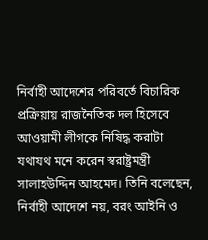নির্বাহী আদেশের পরিবর্তে বিচারিক প্রক্রিয়ায় রাজনৈতিক দল হিসেবে আওয়ামী লীগকে নিষিদ্ধ করাটা যথাযথ মনে করেন স্বরাষ্ট্রমন্ত্রী সালাহউদ্দিন আহমেদ। তিনি বলেছেন, নির্বাহী আদেশে নয়, বরং আইনি ও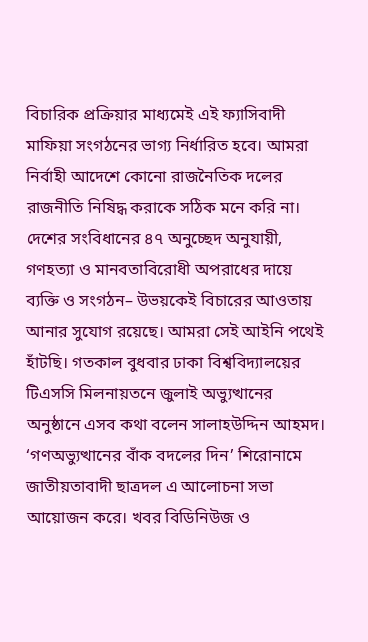বিচারিক প্রক্রিয়ার মাধ্যমেই এই ফ্যাসিবাদী মাফিয়া সংগঠনের ভাগ্য নির্ধারিত হবে। আমরা নির্বাহী আদেশে কোনো রাজনৈতিক দলের রাজনীতি নিষিদ্ধ করাকে সঠিক মনে করি না। দেশের সংবিধানের ৪৭ অনুচ্ছেদ অনুযায়ী, গণহত্যা ও মানবতাবিরোধী অপরাধের দায়ে ব্যক্তি ও সংগঠন– উভয়কেই বিচারের আওতায় আনার সুযোগ রয়েছে। আমরা সেই আইনি পথেই হাঁটছি। গতকাল বুধবার ঢাকা বিশ্ববিদ্যালয়ের টিএসসি মিলনায়তনে জুলাই অভ্যুত্থানের অনুষ্ঠানে এসব কথা বলেন সালাহউদ্দিন আহমদ। ‘গণঅভ্যুত্থানের বাঁক বদলের দিন’ শিরোনামে জাতীয়তাবাদী ছাত্রদল এ আলোচনা সভা আয়োজন করে। খবর বিডিনিউজ ও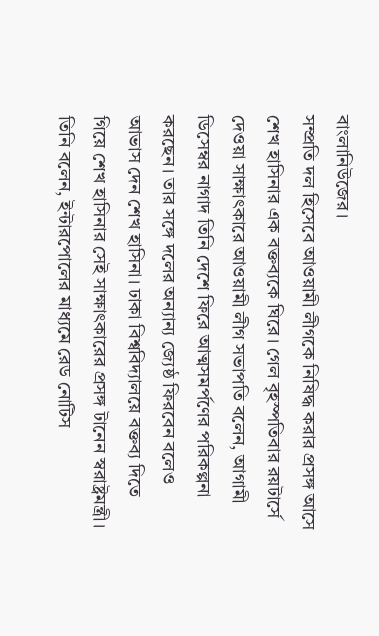বাংলানিউজের।
সম্প্রতি দল হিসেবে আওয়ামী লীগকে নিষিদ্ধ করার প্রসঙ্গ আসে শেখ হাসিনার এক বক্তব্যকে ঘিরে। গেল বৃহস্পতিবার রয়টার্সে দেওয়া সাক্ষাৎকারে আওয়ামী লীগ সভাপতি বলেন, আগামী ডিসেম্বর নাগাদ তিনি দেশে ফিরে আত্মসমর্পণের পরিকল্পনা করছেন। তার সঙ্গে দলের অন্যান্য জ্যেষ্ঠ ফিরবেন বলেও আভাস দেন শেখ হাসিনা। ঢাকা বিশ্ববিদ্যালয়ে বক্তব্য দিতে গিয়ে শেখ হাসিনার সেই সাক্ষাৎকারের প্রসঙ্গ টানেন স্বরাষ্ট্রমন্ত্রী। তিনি বলেন, ইন্টারপোলের মাধ্যমে রেড নোটিস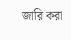জারি করা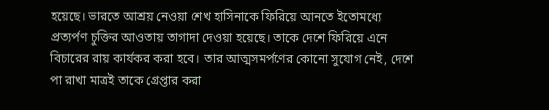হয়েছে। ভারতে আশ্রয় নেওয়া শেখ হাসিনাকে ফিরিয়ে আনতে ইতোমধ্যে প্রত্যর্পণ চুক্তির আওতায় তাগাদা দেওয়া হয়েছে। তাকে দেশে ফিরিয়ে এনে বিচারের রায় কার্যকর করা হবে। তার আত্মসমর্পণের কোনো সুযোগ নেই, দেশে পা রাখা মাত্রই তাকে গ্রেপ্তার করা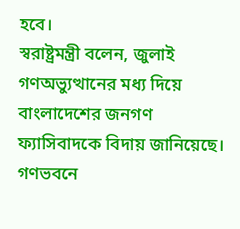হবে।
স্বরাষ্ট্রমন্ত্রী বলেন, জুলাই গণঅভ্যুত্থানের মধ্য দিয়ে বাংলাদেশের জনগণ ফ্যাসিবাদকে বিদায় জানিয়েছে। গণভবনে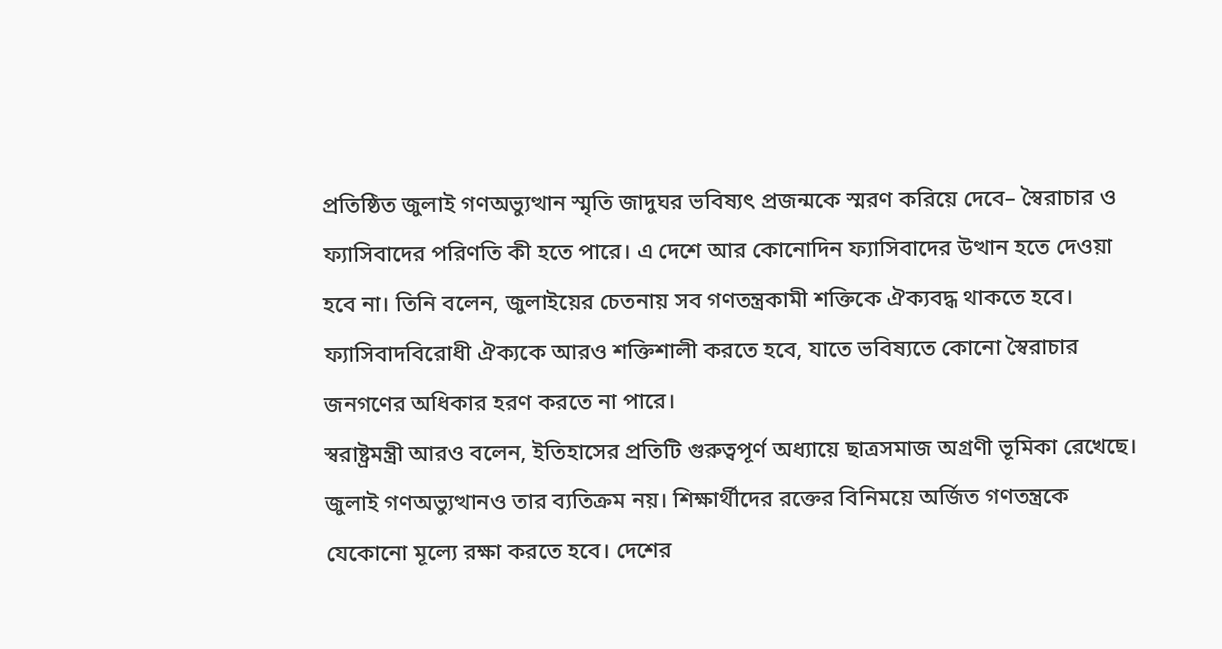প্রতিষ্ঠিত জুলাই গণঅভ্যুত্থান স্মৃতি জাদুঘর ভবিষ্যৎ প্রজন্মকে স্মরণ করিয়ে দেবে– স্বৈরাচার ও ফ্যাসিবাদের পরিণতি কী হতে পারে। এ দেশে আর কোনোদিন ফ্যাসিবাদের উত্থান হতে দেওয়া হবে না। তিনি বলেন, জুলাইয়ের চেতনায় সব গণতন্ত্রকামী শক্তিকে ঐক্যবদ্ধ থাকতে হবে। ফ্যাসিবাদবিরোধী ঐক্যকে আরও শক্তিশালী করতে হবে, যাতে ভবিষ্যতে কোনো স্বৈরাচার জনগণের অধিকার হরণ করতে না পারে।
স্বরাষ্ট্রমন্ত্রী আরও বলেন, ইতিহাসের প্রতিটি গুরুত্বপূর্ণ অধ্যায়ে ছাত্রসমাজ অগ্রণী ভূমিকা রেখেছে। জুলাই গণঅভ্যুত্থানও তার ব্যতিক্রম নয়। শিক্ষার্থীদের রক্তের বিনিময়ে অর্জিত গণতন্ত্রকে যেকোনো মূল্যে রক্ষা করতে হবে। দেশের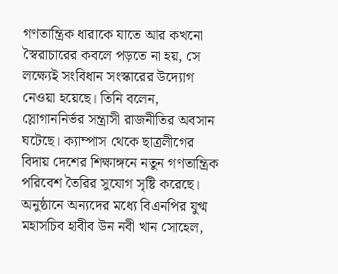গণতান্ত্রিক ধারাকে যাতে আর কখনো স্বৈরাচারের কবলে পড়তে না হয়, সে লক্ষ্যেই সংবিধান সংস্কারের উদ্যোগ নেওয়া হয়েছে। তিনি বলেন, স্লোগাননির্ভর সন্ত্রাসী রাজনীতির অবসান ঘটেছে। ক্যাম্পাস থেকে ছাত্রলীগের বিদায় দেশের শিক্ষাঙ্গনে নতুন গণতান্ত্রিক পরিবেশ তৈরির সুযোগ সৃষ্টি করেছে।
অনুষ্ঠানে অন্যদের মধ্যে বিএনপির যুগ্ম মহাসচিব হাবীব উন নবী খান সোহেল,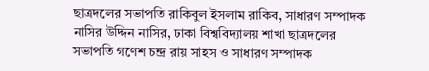ছাত্রদলের সভাপতি রাকিবুল ইসলাম রাকিব, সাধারণ সম্পাদক নাসির উদ্দিন নাসির, ঢাকা বিশ্ববিদ্যালয় শাখা ছাত্রদলের সভাপতি গণেশ চন্দ্র রায় সাহস ও সাধারণ সম্পাদক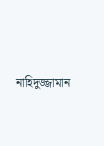নাহিদুজ্জামান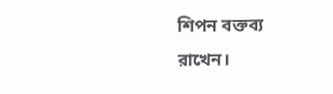শিপন বক্তব্য রাখেন।